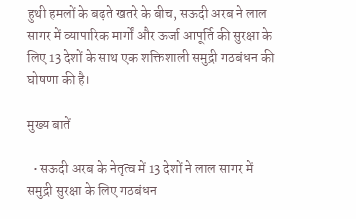हुथी हमलों के बढ़ते खतरे के बीच, सऊदी अरब ने लाल सागर में व्यापारिक मार्गों और ऊर्जा आपूर्ति की सुरक्षा के लिए 13 देशों के साथ एक शक्तिशाली समुद्री गठबंधन की घोषणा की है।

मुख्य बातें

  • सऊदी अरब के नेतृत्व में 13 देशों ने लाल सागर में समुद्री सुरक्षा के लिए गठबंधन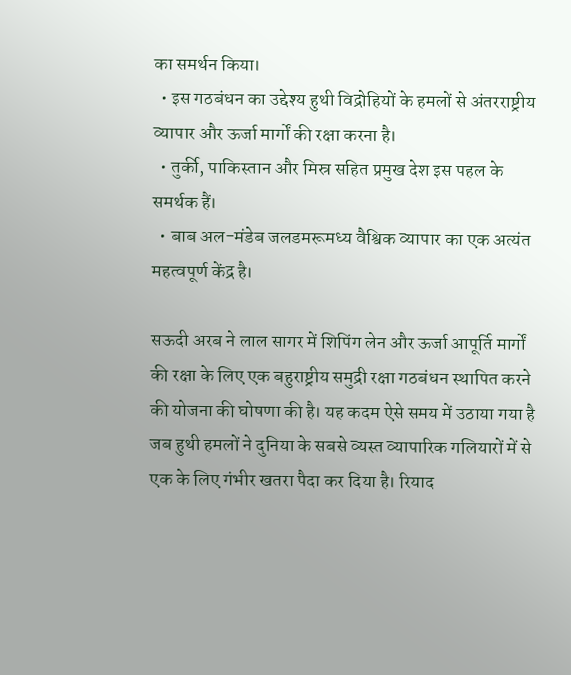का समर्थन किया।
  • इस गठबंधन का उद्देश्य हुथी विद्रोहियों के हमलों से अंतरराष्ट्रीय व्यापार और ऊर्जा मार्गों की रक्षा करना है।
  • तुर्की, पाकिस्तान और मिस्र सहित प्रमुख देश इस पहल के समर्थक हैं।
  • बाब अल-मंडेब जलडमरूमध्य वैश्विक व्यापार का एक अत्यंत महत्वपूर्ण केंद्र है।

सऊदी अरब ने लाल सागर में शिपिंग लेन और ऊर्जा आपूर्ति मार्गों की रक्षा के लिए एक बहुराष्ट्रीय समुद्री रक्षा गठबंधन स्थापित करने की योजना की घोषणा की है। यह कदम ऐसे समय में उठाया गया है जब हुथी हमलों ने दुनिया के सबसे व्यस्त व्यापारिक गलियारों में से एक के लिए गंभीर खतरा पैदा कर दिया है। रियाद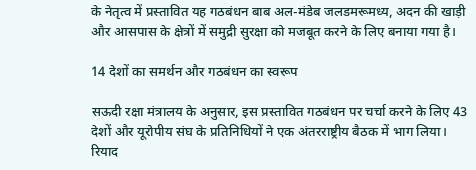के नेतृत्व में प्रस्तावित यह गठबंधन बाब अल-मंडेब जलडमरूमध्य, अदन की खाड़ी और आसपास के क्षेत्रों में समुद्री सुरक्षा को मजबूत करने के लिए बनाया गया है।

14 देशों का समर्थन और गठबंधन का स्वरूप

सऊदी रक्षा मंत्रालय के अनुसार, इस प्रस्तावित गठबंधन पर चर्चा करने के लिए 43 देशों और यूरोपीय संघ के प्रतिनिधियों ने एक अंतरराष्ट्रीय बैठक में भाग लिया। रियाद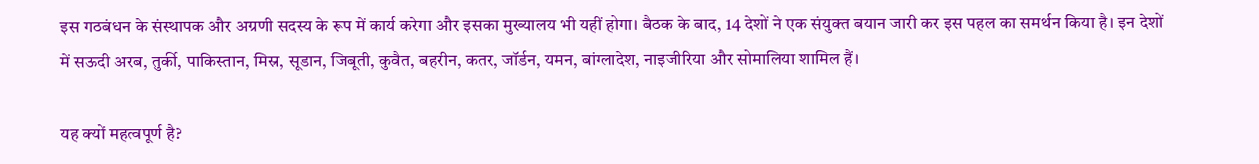इस गठबंधन के संस्थापक और अग्रणी सदस्य के रूप में कार्य करेगा और इसका मुख्यालय भी यहीं होगा। बैठक के बाद, 14 देशों ने एक संयुक्त बयान जारी कर इस पहल का समर्थन किया है। इन देशों में सऊदी अरब, तुर्की, पाकिस्तान, मिस्र, सूडान, जिबूती, कुवैत, बहरीन, कतर, जॉर्डन, यमन, बांग्लादेश, नाइजीरिया और सोमालिया शामिल हैं।

यह क्यों महत्वपूर्ण है?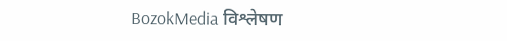BozokMedia विश्लेषण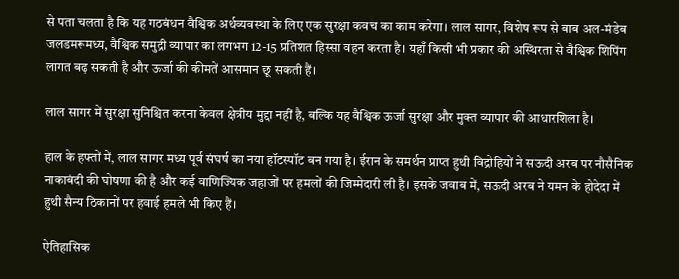से पता चलता है कि यह गठबंधन वैश्विक अर्थव्यवस्था के लिए एक सुरक्षा कवच का काम करेगा। लाल सागर, विशेष रूप से बाब अल-मंडेब जलडमरूमध्य, वैश्विक समुद्री व्यापार का लगभग 12-15 प्रतिशत हिस्सा वहन करता है। यहाँ किसी भी प्रकार की अस्थिरता से वैश्विक शिपिंग लागत बढ़ सकती है और ऊर्जा की कीमतें आसमान छू सकती हैं।

लाल सागर में सुरक्षा सुनिश्चित करना केवल क्षेत्रीय मुद्दा नहीं है, बल्कि यह वैश्विक ऊर्जा सुरक्षा और मुक्त व्यापार की आधारशिला है।

हाल के हफ्तों में, लाल सागर मध्य पूर्व संघर्ष का नया हॉटस्पॉट बन गया है। ईरान के समर्थन प्राप्त हुथी विद्रोहियों ने सऊदी अरब पर नौसैनिक नाकाबंदी की घोषणा की है और कई वाणिज्यिक जहाजों पर हमलों की जिम्मेदारी ली है। इसके जवाब में, सऊदी अरब ने यमन के होदेदा में हुथी सैन्य ठिकानों पर हवाई हमले भी किए हैं।

ऐतिहासिक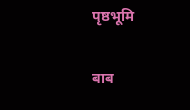पृष्ठभूमि

बाब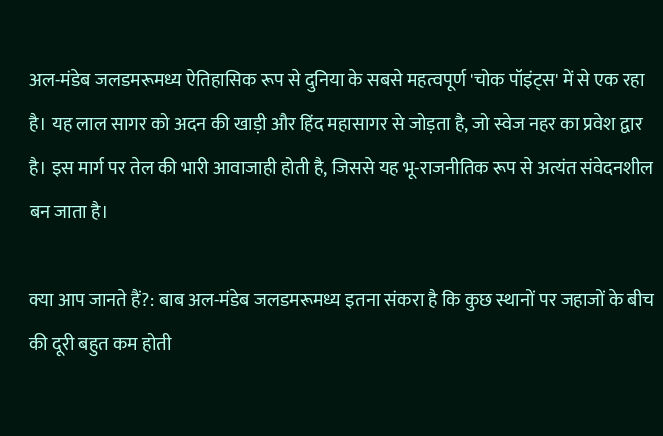अल-मंडेब जलडमरूमध्य ऐतिहासिक रूप से दुनिया के सबसे महत्वपूर्ण 'चोक पॉइंट्स' में से एक रहा है। यह लाल सागर को अदन की खाड़ी और हिंद महासागर से जोड़ता है, जो स्वेज नहर का प्रवेश द्वार है। इस मार्ग पर तेल की भारी आवाजाही होती है, जिससे यह भू-राजनीतिक रूप से अत्यंत संवेदनशील बन जाता है।

क्या आप जानते हैं?: बाब अल-मंडेब जलडमरूमध्य इतना संकरा है कि कुछ स्थानों पर जहाजों के बीच की दूरी बहुत कम होती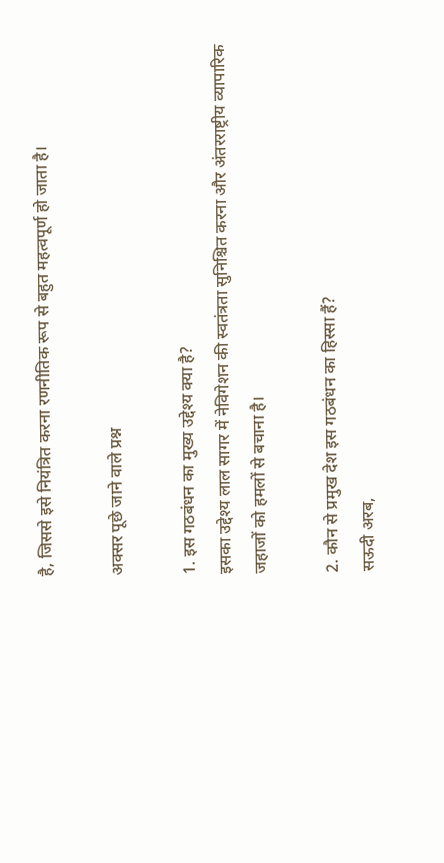है, जिससे इसे नियंत्रित करना रणनीतिक रूप से बहुत महत्वपूर्ण हो जाता है।

अक्सर पूछे जाने वाले प्रश्न

1. इस गठबंधन का मुख्य उद्देश्य क्या है?
इसका उद्देश्य लाल सागर में नेविगेशन की स्वतंत्रता सुनिश्चित करना और अंतरराष्ट्रीय व्यापारिक जहाजों को हमलों से बचाना है।

2. कौन से प्रमुख देश इस गठबंधन का हिस्सा हैं?
सऊदी अरब,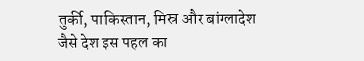तुर्की, पाकिस्तान, मिस्र और बांग्लादेश जैसे देश इस पहल का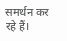समर्थन कर रहे हैं।